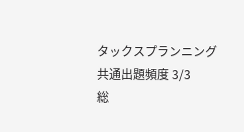タックスプランニング共通出題頻度 3/3
総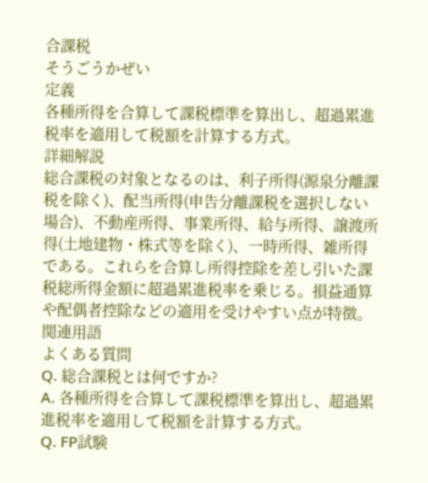合課税
そうごうかぜい
定義
各種所得を合算して課税標準を算出し、超過累進税率を適用して税額を計算する方式。
詳細解説
総合課税の対象となるのは、利子所得(源泉分離課税を除く)、配当所得(申告分離課税を選択しない場合)、不動産所得、事業所得、給与所得、譲渡所得(土地建物・株式等を除く)、一時所得、雑所得である。これらを合算し所得控除を差し引いた課税総所得金額に超過累進税率を乗じる。損益通算や配偶者控除などの適用を受けやすい点が特徴。
関連用語
よくある質問
Q. 総合課税とは何ですか?
A. 各種所得を合算して課税標準を算出し、超過累進税率を適用して税額を計算する方式。
Q. FP試験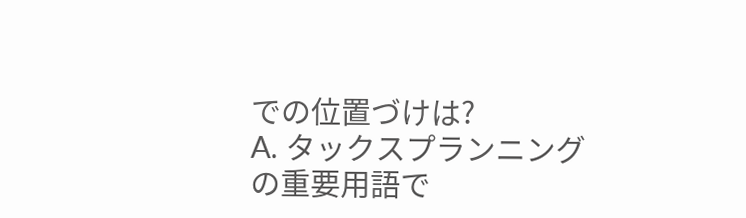での位置づけは?
A. タックスプランニングの重要用語で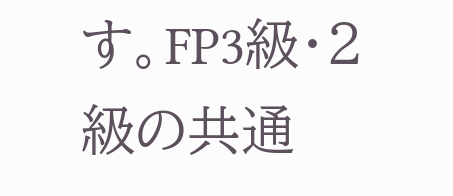す。FP3級・2級の共通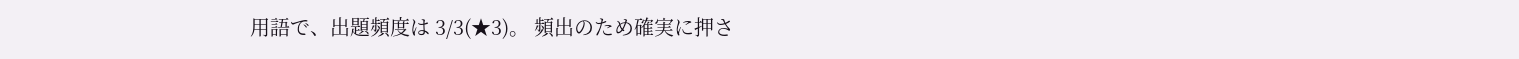用語で、出題頻度は 3/3(★3)。 頻出のため確実に押さ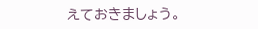えておきましょう。